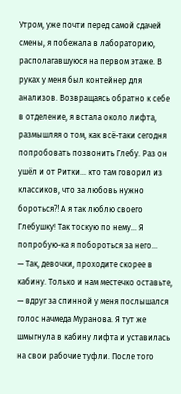Утром, уже почти перед самой сдачей смены, я побежала в лабораторию, располагавшуюся на первом этаже. В руках у меня был контейнер для анализов. Возвращаясь обратно к себе в отделение, я встала около лифта, размышляя о том, как всё-таки сегодня попробовать позвонить Глебу. Раз он ушёл и от Ритки… кто там говорил из классиков, что за любовь нужно бороться⁈ А я так люблю своего Глебушку! Так тоскую по нему… Я попробую-ка я побороться за него…
— Так, девочки, проходите скорее в кабину. Только и нам местечко оставьте, — вдруг за спинной у меня послышался голос начмеда Муранова. Я тут же шмыгнула в кабину лифта и уставилась на свои рабочие туфли. После того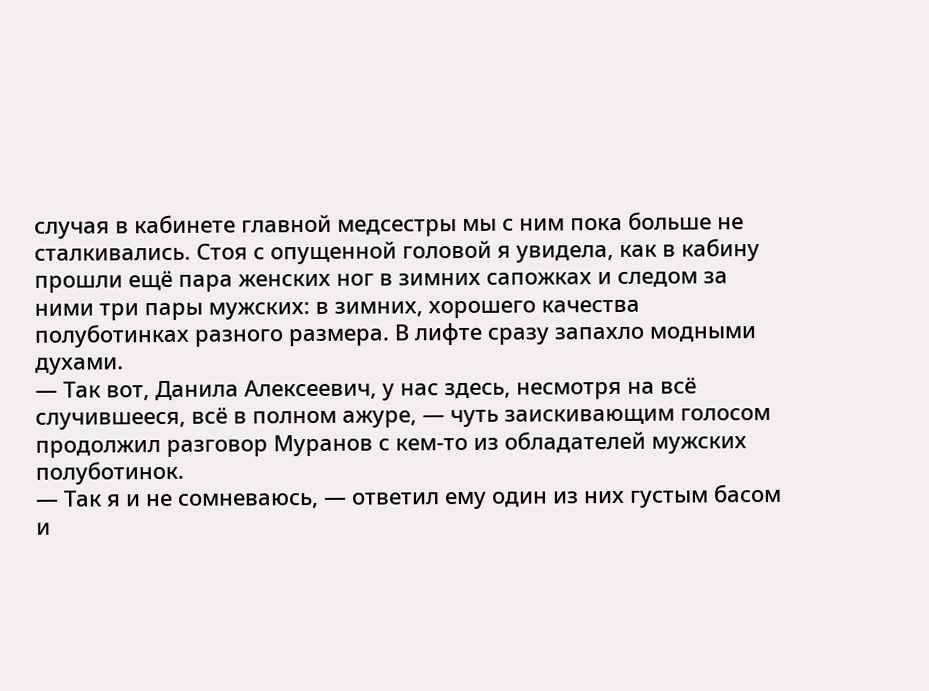случая в кабинете главной медсестры мы с ним пока больше не сталкивались. Стоя с опущенной головой я увидела, как в кабину прошли ещё пара женских ног в зимних сапожках и следом за ними три пары мужских: в зимних, хорошего качества полуботинках разного размера. В лифте сразу запахло модными духами.
— Так вот, Данила Алексеевич, у нас здесь, несмотря на всё случившееся, всё в полном ажуре, — чуть заискивающим голосом продолжил разговор Муранов с кем-то из обладателей мужских полуботинок.
— Так я и не сомневаюсь, — ответил ему один из них густым басом и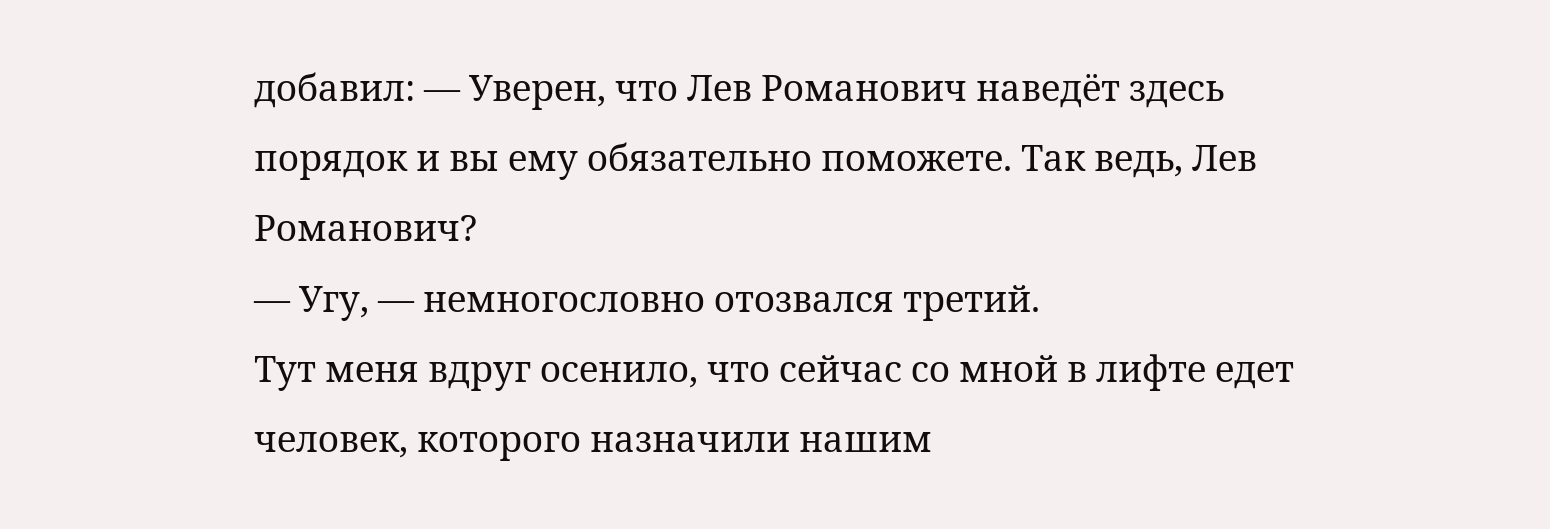добавил: — Уверен, что Лев Романович наведёт здесь порядок и вы ему обязательно поможете. Так ведь, Лев Романович?
— Угу, — немногословно отозвался третий.
Тут меня вдруг осенило, что сейчас со мной в лифте едет человек, которого назначили нашим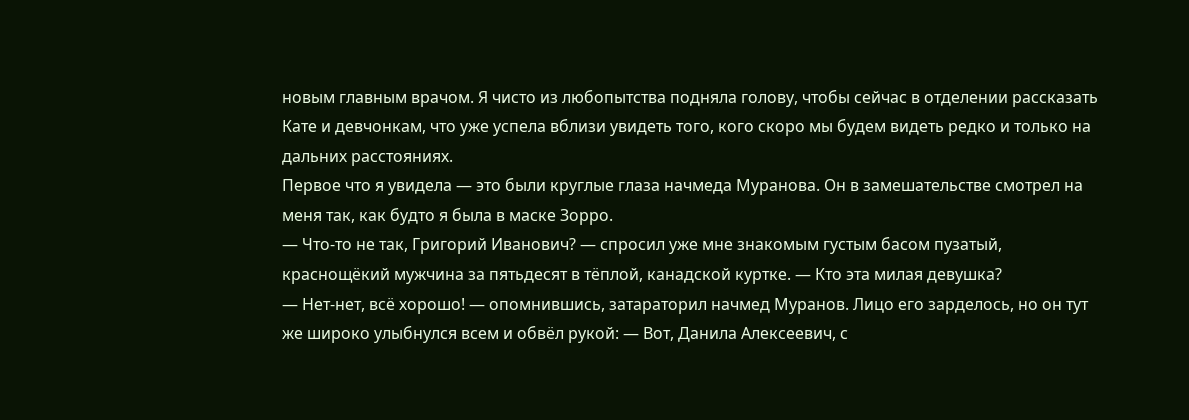новым главным врачом. Я чисто из любопытства подняла голову, чтобы сейчас в отделении рассказать Кате и девчонкам, что уже успела вблизи увидеть того, кого скоро мы будем видеть редко и только на дальних расстояниях.
Первое что я увидела — это были круглые глаза начмеда Муранова. Он в замешательстве смотрел на меня так, как будто я была в маске Зорро.
— Что-то не так, Григорий Иванович? — спросил уже мне знакомым густым басом пузатый, краснощёкий мужчина за пятьдесят в тёплой, канадской куртке. — Кто эта милая девушка?
— Нет-нет, всё хорошо! — опомнившись, затараторил начмед Муранов. Лицо его зарделось, но он тут же широко улыбнулся всем и обвёл рукой: — Вот, Данила Алексеевич, с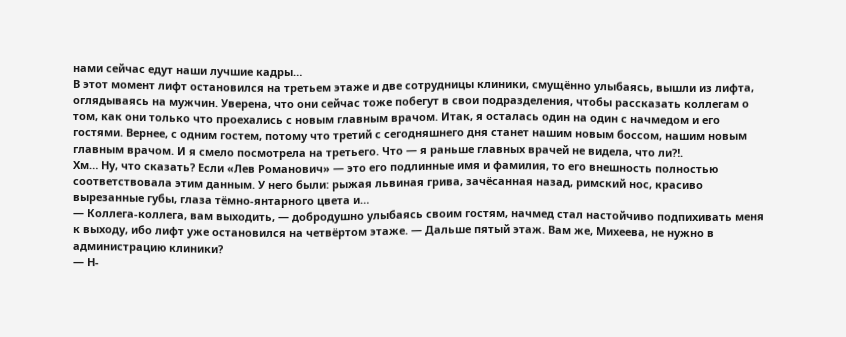нами сейчас едут наши лучшие кадры…
В этот момент лифт остановился на третьем этаже и две сотрудницы клиники, смущённо улыбаясь, вышли из лифта, оглядываясь на мужчин. Уверена, что они сейчас тоже побегут в свои подразделения, чтобы рассказать коллегам о том, как они только что проехались с новым главным врачом. Итак, я осталась один на один с начмедом и его гостями. Вернее, с одним гостем, потому что третий с сегодняшнего дня станет нашим новым боссом, нашим новым главным врачом. И я смело посмотрела на третьего. Что — я раньше главных врачей не видела, что ли⁈.
Хм… Ну, что сказать? Если «Лев Романович» — это его подлинные имя и фамилия, то его внешность полностью соответствовала этим данным. У него были: рыжая львиная грива, зачёсанная назад, римский нос, красиво вырезанные губы, глаза тёмно-янтарного цвета и…
— Коллега-коллега, вам выходить, — добродушно улыбаясь своим гостям, начмед стал настойчиво подпихивать меня к выходу, ибо лифт уже остановился на четвёртом этаже. — Дальше пятый этаж. Вам же, Михеева, не нужно в администрацию клиники?
— Н-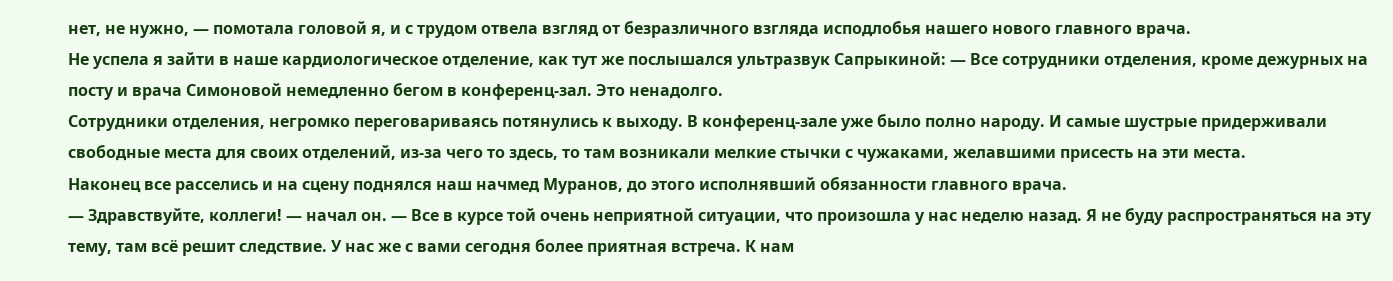нет, не нужно, — помотала головой я, и с трудом отвела взгляд от безразличного взгляда исподлобья нашего нового главного врача.
Не успела я зайти в наше кардиологическое отделение, как тут же послышался ультразвук Сапрыкиной: — Все сотрудники отделения, кроме дежурных на посту и врача Симоновой немедленно бегом в конференц-зал. Это ненадолго.
Сотрудники отделения, негромко переговариваясь потянулись к выходу. В конференц-зале уже было полно народу. И самые шустрые придерживали свободные места для своих отделений, из-за чего то здесь, то там возникали мелкие стычки с чужаками, желавшими присесть на эти места.
Наконец все расселись и на сцену поднялся наш начмед Муранов, до этого исполнявший обязанности главного врача.
— Здравствуйте, коллеги! — начал он. — Все в курсе той очень неприятной ситуации, что произошла у нас неделю назад. Я не буду распространяться на эту тему, там всё решит следствие. У нас же с вами сегодня более приятная встреча. К нам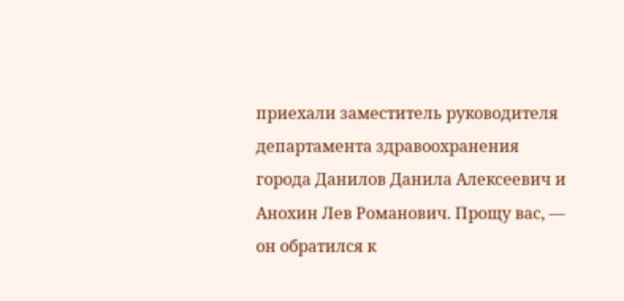приехали заместитель руководителя департамента здравоохранения города Данилов Данила Алексеевич и Анохин Лев Романович. Прощу вас, — он обратился к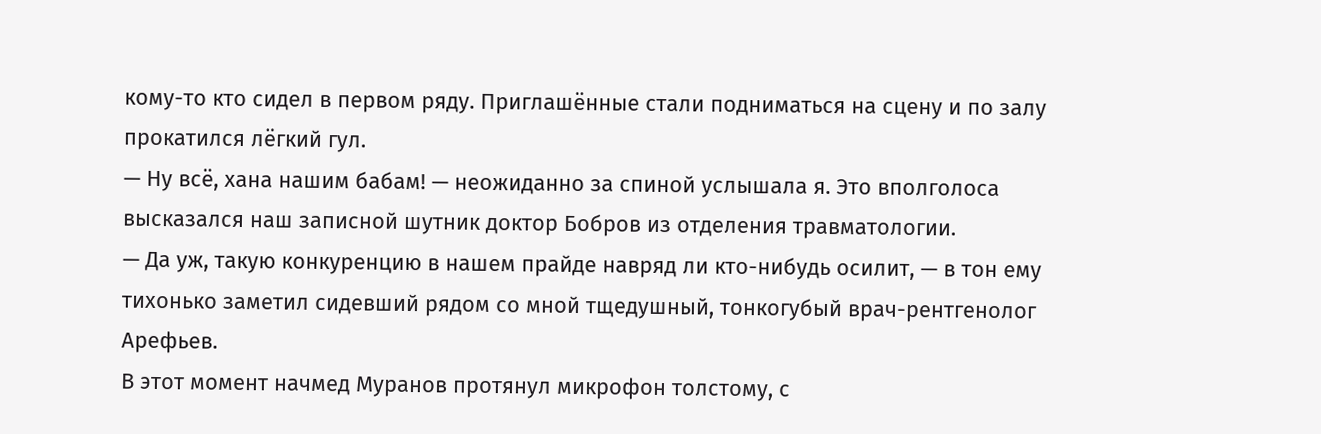кому-то кто сидел в первом ряду. Приглашённые стали подниматься на сцену и по залу прокатился лёгкий гул.
— Ну всё, хана нашим бабам! — неожиданно за спиной услышала я. Это вполголоса высказался наш записной шутник доктор Бобров из отделения травматологии.
— Да уж, такую конкуренцию в нашем прайде навряд ли кто-нибудь осилит, — в тон ему тихонько заметил сидевший рядом со мной тщедушный, тонкогубый врач-рентгенолог Арефьев.
В этот момент начмед Муранов протянул микрофон толстому, с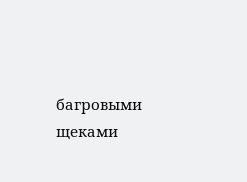багровыми щеками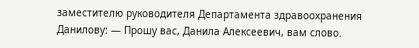заместителю руководителя Департамента здравоохранения Данилову: — Прошу вас, Данила Алексеевич, вам слово.